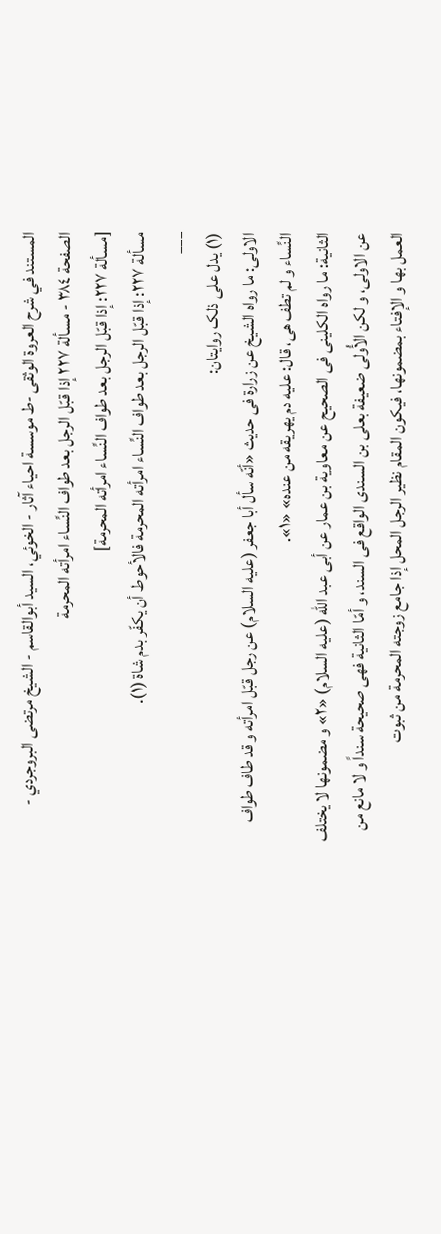المستند في شرح العروة الوثقى -ط موسسة احياء آثار - الخوئي، السيد أبوالقاسم - الشيخ مرتضى البروجردي - الصفحة ٣٨٤ - مسألة ٢٢٧ إذا قبّل الرجل بعد طواف النِّساء امرأته المحرمة
[مسألة ٢٢٧: إذا قبّل الرجل بعد طواف النِّساء امرأته المحرمة]
مسألة ٢٢٧: إذا قبّل الرجل بعد طواف النِّساء امرأته المحرمة فالأحوط أن یکفّر بدم شاة (١).
___
(١) یدل علی ذلک روایتان:
الاولی: ما رواه الشیخ عن زرارة فی حدیث «أنّه سأل أبا جعفر (علیه السلام) عن رجل قبّل امرأته و قد طاف طواف النِّساء و لم تطف هی، قال: علیه دم یهریقه من عنده» «١».
الثانیة: ما رواه الکلینی فی الصحیح عن معاویة بن عمار عن أبی عبد اللّٰه (علیه السلام) «٢» و مضمونها لا یختلف عن الاولی، و لکن الأُولی ضعیفة بعلی بن السندی الواقع فی السند، و أمّا الثانیة فهی صحیحة سنداً و لا مانع من العمل بها و الإفتاء بمضمونها، فیکون المقام نظیر الرجل المحل إذا جامع زوجته المحرمة من ثبوت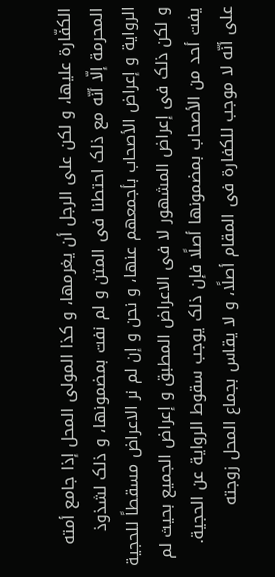الکفّارة علیها، و لکن علی الرجل أن یغرمها، و کذا المولی المحل إذا جامع أمته المحرمة إلّا أنّه مع ذلک احتطنا فی المتن و لم نفت بمضمونها، و ذلک لشذوذ الروایة و إعراض الأصحاب بأجمعهم عنها، و نحن و إن لم نر الاعراض مسقطاً للحجیة و لکن ذلک فی إعراض المشهور لا فی الاعراض المطبق و إعراض الجمیع بحیث لم یفت أحد من الأصحاب بمضمونها أصلًا فإن ذلک یوجب سقوط الروایة عن الحجیة.
علی أنّه لا موجب للکفارة فی المقام أصلًا، و لا یقاس بجماع المحل زوجته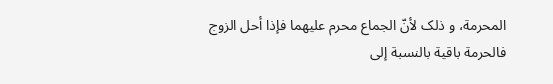المحرمة، و ذلک لأنّ الجماع محرم علیهما فإذا أحل الزوج فالحرمة باقیة بالنسبة إلی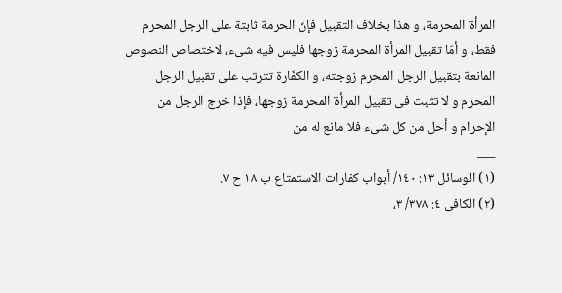المرأة المحرمة، و هذا بخلاف التقبیل فإنّ الحرمة ثابتة علی الرجل المحرم فقط، و أمّا تقبیل المرأة المحرمة زوجها فلیس فیه شیء، لاختصاص النصوص المانعة بتقبیل الرجل المحرم زوجته، و الکفّارة تترتب علی تقبیل الرجل المحرم و لا تثبت فی تقبیل المرأة المحرمة زوجها، فإذا خرج الرجل من الإحرام و أحل من کل شیء فلا مانع له من
___
(١) الوسائل ١٣: ١٤٠/ أبواب کفارات الاستمتاع ب ١٨ ح ٧.
(٢) الکافی ٤: ٣٧٨/ ٣،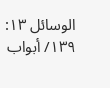الوسائل ١٣: ١٣٩/ أبواب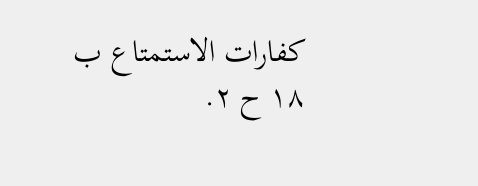کفارات الاستمتاع ب ١٨ ح ٢.